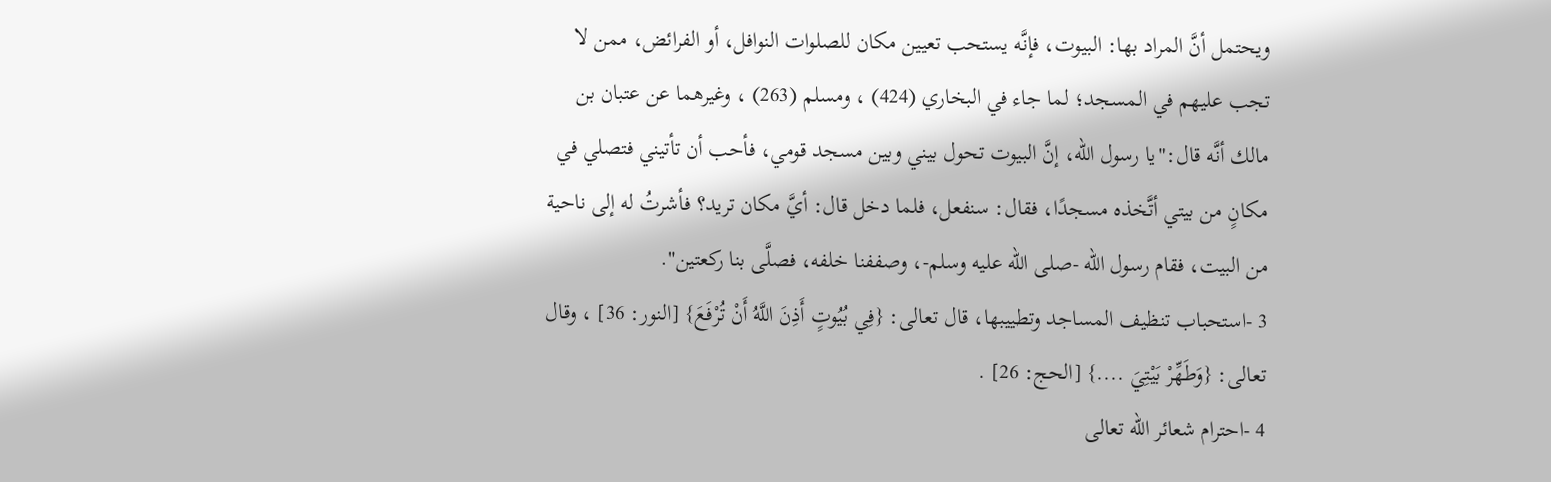ويحتمل أنَّ المراد بها: البيوت، فإنَّه يستحب تعيين مكان للصلوات النوافل، أو الفرائض، ممن لا تجب عليهم في المسجد؛ لما جاء في البخاري (424) ، ومسلم (263) ، وغيرهما عن عتبان بن مالك أنَّه قال:"يا رسول الله، إنَّ البيوت تحول بيني وبين مسجد قومي، فأحب أن تأتيني فتصلي في مكانٍ من بيتي أتَّخذه مسجدًا، فقال: سنفعل، فلما دخل قال: أيَّ مكان تريد؟ فأشرتُ له إلى ناحية من البيت، فقام رسول الله -صلى الله عليه وسلم-، وصففنا خلفه، فصلَّى بنا ركعتين".
3 -استحباب تنظيف المساجد وتطييبها، قال تعالى: {فِي بُيُوتٍ أَذِنَ اللَّهُ أَنْ تُرْفَعَ} [النور: 36] ، وقال تعالى: {وَطَهِّرْ بَيْتِيَ ....} [الحج: 26] .
4 -احترام شعائر الله تعالى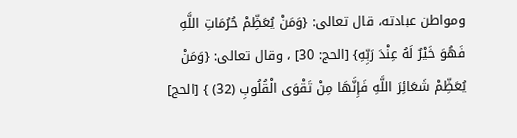ومواطن عبادته، قال تعالى: {وَمَنْ يُعَظِّمْ حُرُمَاتِ اللَّهِ فَهُوَ خَيْرٌ لَهُ عِنْدَ رَبِّهِ} [الحج: 30] ، وقال تعالى: {وَمَنْ يُعَظِّمْ شَعَائِرَ اللَّهِ فَإِنَّهَا مِنْ تَقْوَى الْقُلُوبِ (32) } [الحج]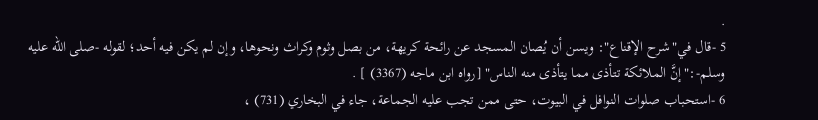.
5 -قال في"شرح الإقناع": ويسن أن يُصان المسجد عن رائحة كريهة، من بصل وثوم وكراث ونحوها، وإن لم يكن فيه أحد؛ لقوله -صلى الله عليه وسلم-:"إنَّ الملائكة تتأذى مما يتأذى منه الناس" [رواه ابن ماجه (3367) ] .
6 -استحباب صلوات النوافل في البيوت، حتى ممن تجب عليه الجماعة، جاء في البخاري (731) ،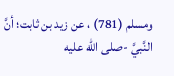ومسلم (781) ، عن زيد بن ثابت؛ أنَّ النَّبيَّ -صلى الله عليه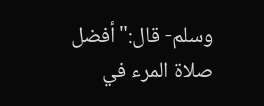وسلم- قال:"أفضل صلاة المرء في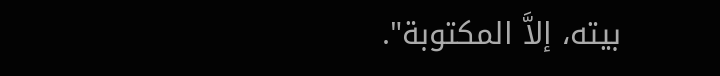بيته، إلاَّ المكتوبة".